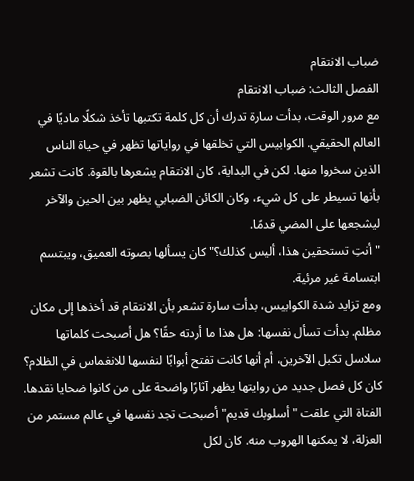ضباب الانتقام
الفصل الثالث: ضباب الانتقام
مع مرور الوقت، بدأت سارة تدرك أن كل كلمة تكتبها تأخذ شكلًا ماديًا في العالم الحقيقي. الكوابيس التي تخلقها في رواياتها تظهر في حياة الناس الذين سخروا منها. لكن في البداية، كان الانتقام يشعرها بالقوة. كانت تشعر بأنها تسيطر على كل شيء، وكان الكائن الضبابي يظهر بين الحين والآخر ليشجعها على المضي قدمًا.
"أنتِ تستحقين هذا، أليس كذلك؟" كان يسألها بصوته العميق، ويبتسم ابتسامة غير مرئية.
ومع تزايد شدة الكوابيس، بدأت سارة تشعر بأن الانتقام قد أخذها إلى مكان مظلم. بدأت تسأل نفسها: هل هذا ما أردته حقًا؟ هل أصبحت كلماتها سلاسل تكبل الآخرين، أم أنها كانت تفتح أبوابًا لنفسها للانغماس في الظلام؟
كان كل فصل جديد من روايتها يظهر آثارًا واضحة على من كانوا ضحايا نقدها. الفتاة التي علقت "أسلوبك قديم" أصبحت تجد نفسها في عالم مستمر من العزلة، لا يمكنها الهروب منه. كان لكل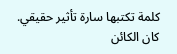كلمة تكتبها سارة تأثير حقيقي. كان الكائن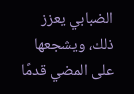الضبابي يعزز ذلك، ويشجعها على المضي قدمًا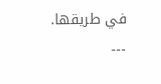في طريقها.
---